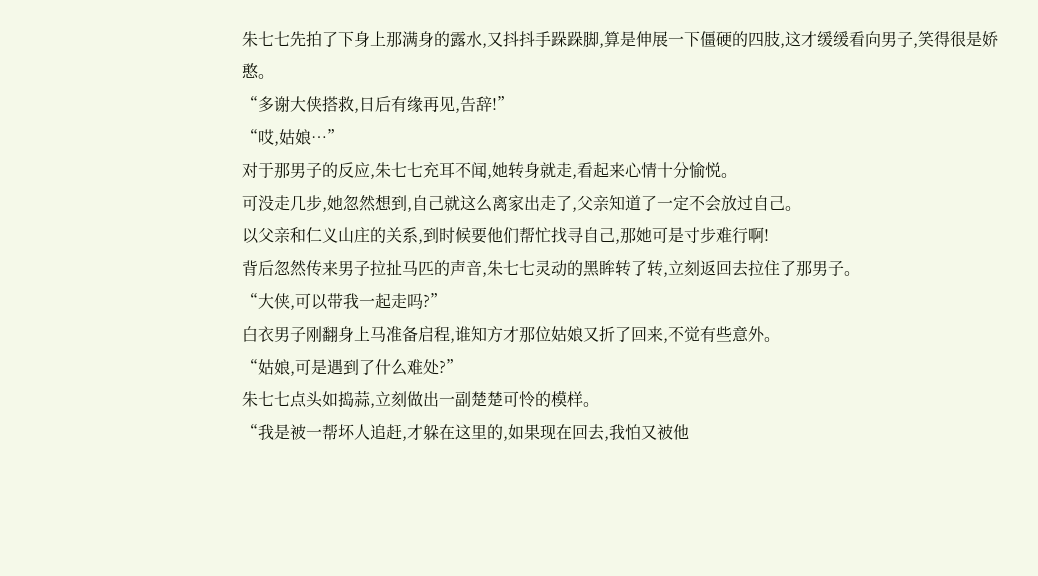朱七七先拍了下身上那满身的露水,又抖抖手跺跺脚,算是伸展一下僵硬的四肢,这才缓缓看向男子,笑得很是娇憨。
“多谢大侠搭救,日后有缘再见,告辞!”
“哎,姑娘…”
对于那男子的反应,朱七七充耳不闻,她转身就走,看起来心情十分愉悦。
可没走几步,她忽然想到,自己就这么离家出走了,父亲知道了一定不会放过自己。
以父亲和仁义山庄的关系,到时候要他们帮忙找寻自己,那她可是寸步难行啊!
背后忽然传来男子拉扯马匹的声音,朱七七灵动的黑眸转了转,立刻返回去拉住了那男子。
“大侠,可以带我一起走吗?”
白衣男子刚翻身上马准备启程,谁知方才那位姑娘又折了回来,不觉有些意外。
“姑娘,可是遇到了什么难处?”
朱七七点头如捣蒜,立刻做出一副楚楚可怜的模样。
“我是被一帮坏人追赶,才躲在这里的,如果现在回去,我怕又被他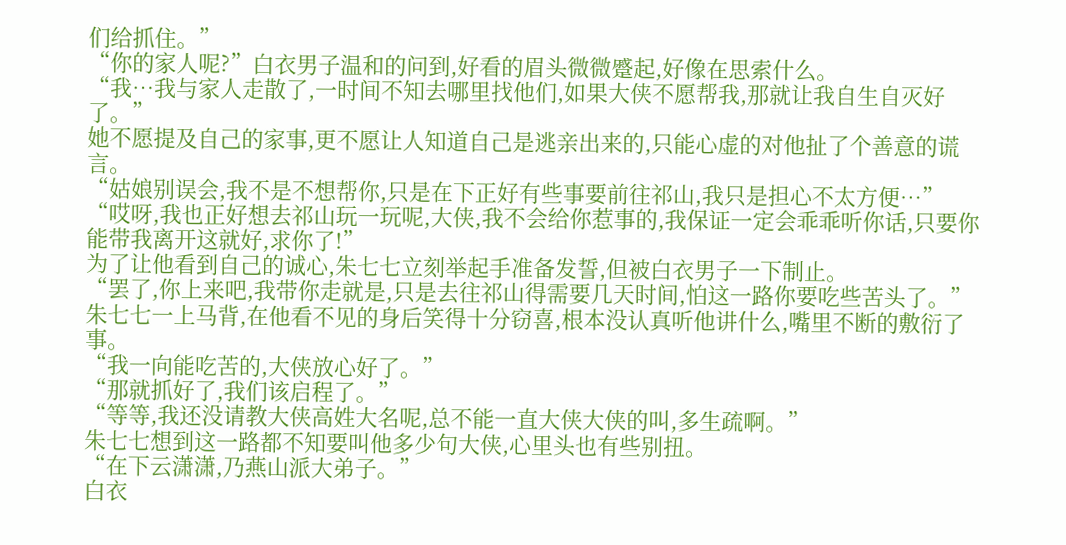们给抓住。”
“你的家人呢?”白衣男子温和的问到,好看的眉头微微蹙起,好像在思索什么。
“我…我与家人走散了,一时间不知去哪里找他们,如果大侠不愿帮我,那就让我自生自灭好了。”
她不愿提及自己的家事,更不愿让人知道自己是逃亲出来的,只能心虚的对他扯了个善意的谎言。
“姑娘别误会,我不是不想帮你,只是在下正好有些事要前往祁山,我只是担心不太方便…”
“哎呀,我也正好想去祁山玩一玩呢,大侠,我不会给你惹事的,我保证一定会乖乖听你话,只要你能带我离开这就好,求你了!”
为了让他看到自己的诚心,朱七七立刻举起手准备发誓,但被白衣男子一下制止。
“罢了,你上来吧,我带你走就是,只是去往祁山得需要几天时间,怕这一路你要吃些苦头了。”
朱七七一上马背,在他看不见的身后笑得十分窃喜,根本没认真听他讲什么,嘴里不断的敷衍了事。
“我一向能吃苦的,大侠放心好了。”
“那就抓好了,我们该启程了。”
“等等,我还没请教大侠高姓大名呢,总不能一直大侠大侠的叫,多生疏啊。”
朱七七想到这一路都不知要叫他多少句大侠,心里头也有些别扭。
“在下云潇潇,乃燕山派大弟子。”
白衣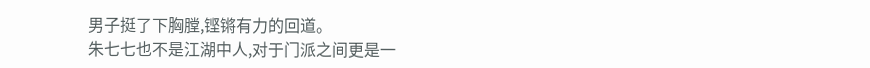男子挺了下胸膛,铿锵有力的回道。
朱七七也不是江湖中人,对于门派之间更是一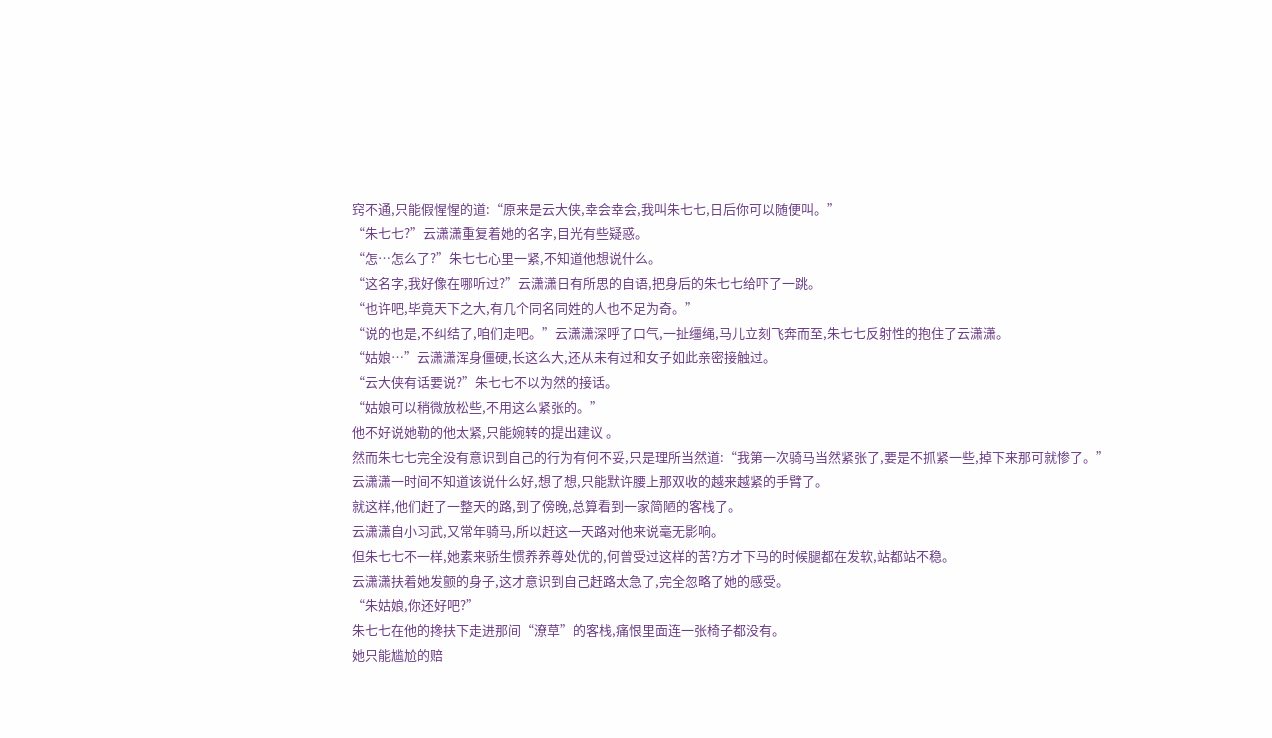窍不通,只能假惺惺的道:“原来是云大侠,幸会幸会,我叫朱七七,日后你可以随便叫。”
“朱七七?”云潇潇重复着她的名字,目光有些疑惑。
“怎…怎么了?”朱七七心里一紧,不知道他想说什么。
“这名字,我好像在哪听过?”云潇潇日有所思的自语,把身后的朱七七给吓了一跳。
“也许吧,毕竟天下之大,有几个同名同姓的人也不足为奇。”
“说的也是,不纠结了,咱们走吧。”云潇潇深呼了口气,一扯缰绳,马儿立刻飞奔而至,朱七七反射性的抱住了云潇潇。
“姑娘…”云潇潇浑身僵硬,长这么大,还从未有过和女子如此亲密接触过。
“云大侠有话要说?”朱七七不以为然的接话。
“姑娘可以稍微放松些,不用这么紧张的。”
他不好说她勒的他太紧,只能婉转的提出建议 。
然而朱七七完全没有意识到自己的行为有何不妥,只是理所当然道:“我第一次骑马当然紧张了,要是不抓紧一些,掉下来那可就惨了。”
云潇潇一时间不知道该说什么好,想了想,只能默许腰上那双收的越来越紧的手臂了。
就这样,他们赶了一整天的路,到了傍晚,总算看到一家简陋的客栈了。
云潇潇自小习武,又常年骑马,所以赶这一天路对他来说毫无影响。
但朱七七不一样,她素来骄生惯养养尊处优的,何曾受过这样的苦?方才下马的时候腿都在发软,站都站不稳。
云潇潇扶着她发颤的身子,这才意识到自己赶路太急了,完全忽略了她的感受。
“朱姑娘,你还好吧?”
朱七七在他的搀扶下走进那间“潦草”的客栈,痛恨里面连一张椅子都没有。
她只能尴尬的赔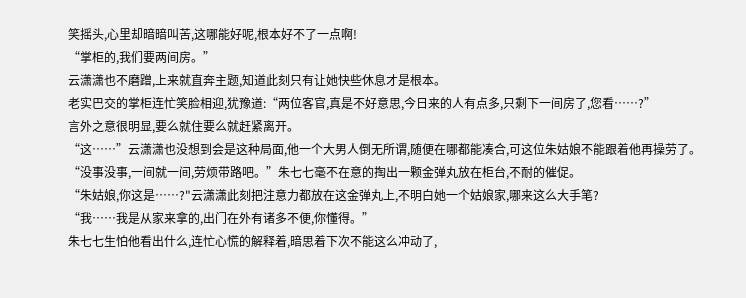笑摇头,心里却暗暗叫苦,这哪能好呢,根本好不了一点啊!
“掌柜的,我们要两间房。”
云潇潇也不磨蹭,上来就直奔主题,知道此刻只有让她快些休息才是根本。
老实巴交的掌柜连忙笑脸相迎,犹豫道:“两位客官,真是不好意思,今日来的人有点多,只剩下一间房了,您看……?”
言外之意很明显,要么就住要么就赶紧离开。
“这……”云潇潇也没想到会是这种局面,他一个大男人倒无所谓,随便在哪都能凑合,可这位朱姑娘不能跟着他再操劳了。
“没事没事,一间就一间,劳烦带路吧。”朱七七毫不在意的掏出一颗金弹丸放在柜台,不耐的催促。
“朱姑娘,你这是……?"云潇潇此刻把注意力都放在这金弹丸上,不明白她一个姑娘家,哪来这么大手笔?
“我……我是从家来拿的,出门在外有诸多不便,你懂得。”
朱七七生怕他看出什么,连忙心慌的解释着,暗思着下次不能这么冲动了,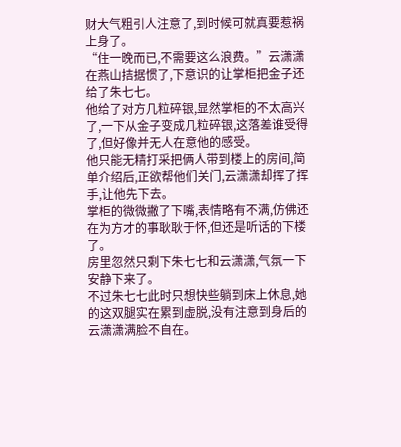财大气粗引人注意了,到时候可就真要惹祸上身了。
“住一晚而已,不需要这么浪费。”云潇潇在燕山拮据惯了,下意识的让掌柜把金子还给了朱七七。
他给了对方几粒碎银,显然掌柜的不太高兴了,一下从金子变成几粒碎银,这落差谁受得了,但好像并无人在意他的感受。
他只能无精打采把俩人带到楼上的房间,简单介绍后,正欲帮他们关门,云潇潇却挥了挥手,让他先下去。
掌柜的微微撇了下嘴,表情略有不满,仿佛还在为方才的事耿耿于怀,但还是听话的下楼了。
房里忽然只剩下朱七七和云潇潇,气氛一下安静下来了。
不过朱七七此时只想快些躺到床上休息,她的这双腿实在累到虚脱,没有注意到身后的云潇潇满脸不自在。